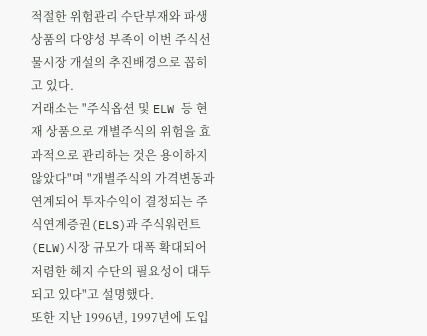적절한 위험관리 수단부재와 파생상품의 다양성 부족이 이번 주식선물시장 개설의 추진배경으로 꼽히고 있다.
거래소는 "주식옵션 및 ELW 등 현재 상품으로 개별주식의 위험을 효과적으로 관리하는 것은 용이하지 않았다"며 "개별주식의 가격변동과 연계되어 투자수익이 결정되는 주식연계증권(ELS)과 주식워런트(ELW)시장 규모가 대폭 확대되어 저렴한 헤지 수단의 필요성이 대두되고 있다"고 설명했다.
또한 지난 1996년, 1997년에 도입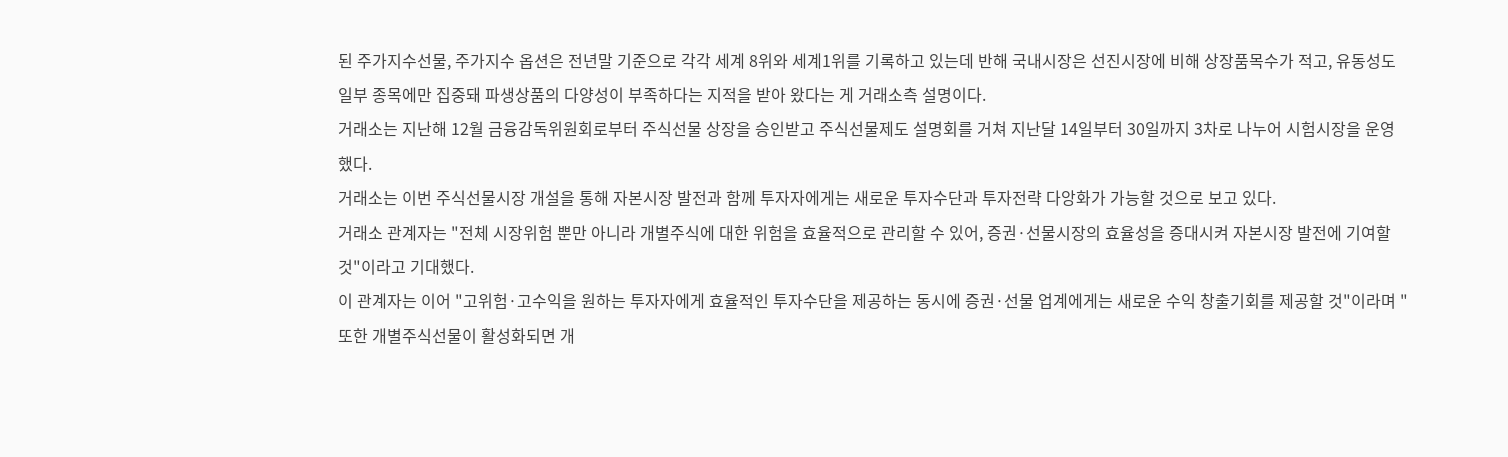된 주가지수선물, 주가지수 옵션은 전년말 기준으로 각각 세계 8위와 세계1위를 기록하고 있는데 반해 국내시장은 선진시장에 비해 상장품목수가 적고, 유동성도 일부 종목에만 집중돼 파생상품의 다양성이 부족하다는 지적을 받아 왔다는 게 거래소측 설명이다.
거래소는 지난해 12월 금융감독위원회로부터 주식선물 상장을 승인받고 주식선물제도 설명회를 거쳐 지난달 14일부터 30일까지 3차로 나누어 시험시장을 운영했다.
거래소는 이번 주식선물시장 개설을 통해 자본시장 발전과 함께 투자자에게는 새로운 투자수단과 투자전략 다앙화가 가능할 것으로 보고 있다.
거래소 관계자는 "전체 시장위험 뿐만 아니라 개별주식에 대한 위험을 효율적으로 관리할 수 있어, 증권·선물시장의 효율성을 증대시켜 자본시장 발전에 기여할 것"이라고 기대했다.
이 관계자는 이어 "고위험·고수익을 원하는 투자자에게 효율적인 투자수단을 제공하는 동시에 증권·선물 업계에게는 새로운 수익 창출기회를 제공할 것"이라며 "또한 개별주식선물이 활성화되면 개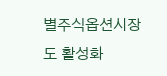별주식옵션시장도 활성화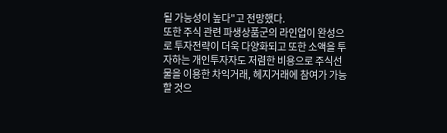될 가능성이 높다"고 전망했다.
또한 주식 관련 파생상품군의 라인업이 완성으로 투자전략이 더욱 다양화되고 또한 소액을 투자하는 개인투자자도 저렴한 비용으로 주식선물을 이용한 차익거래, 헤지거래에 참여가 가능할 것으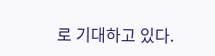로 기대하고 있다.